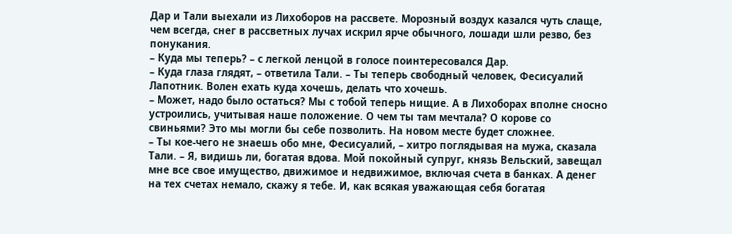Дар и Тали выехали из Лихоборов на рассвете. Морозный воздух казался чуть слаще, чем всегда, снег в рассветных лучах искрил ярче обычного, лошади шли резво, без понукания.
– Куда мы теперь? – с легкой ленцой в голосе поинтересовался Дар.
– Куда глаза глядят, – ответила Тали. – Ты теперь свободный человек, Фесисуалий Лапотник. Волен ехать куда хочешь, делать что хочешь.
– Может, надо было остаться? Мы с тобой теперь нищие. А в Лихоборах вполне сносно устроились, учитывая наше положение. О чем ты там мечтала? О корове со свиньями? Это мы могли бы себе позволить. На новом месте будет сложнее.
– Ты кое-чего не знаешь обо мне, Фесисуалий, – хитро поглядывая на мужа, сказала Тали. – Я, видишь ли, богатая вдова. Мой покойный супруг, князь Вельский, завещал мне все свое имущество, движимое и недвижимое, включая счета в банках. А денег на тех счетах немало, скажу я тебе. И, как всякая уважающая себя богатая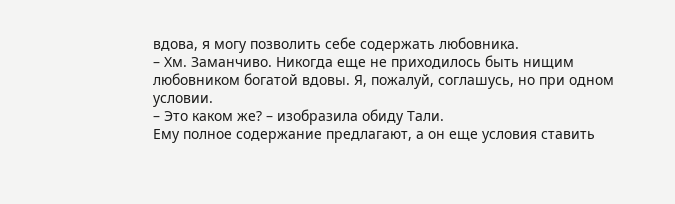вдова, я могу позволить себе содержать любовника.
– Хм. Заманчиво. Никогда еще не приходилось быть нищим любовником богатой вдовы. Я, пожалуй, соглашусь, но при одном условии.
– Это каком же? – изобразила обиду Тали.
Ему полное содержание предлагают, а он еще условия ставить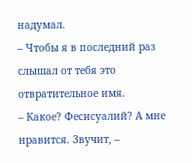надумал.
– Чтобы я в последний раз слышал от тебя это отвратительное имя.
– Какое? Фесисуалий? А мне нравится. Звучит, –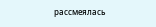рассмеялась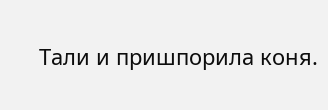Тали и пришпорила коня.